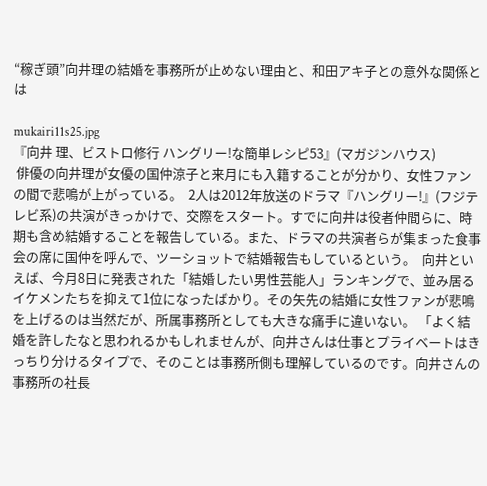“稼ぎ頭”向井理の結婚を事務所が止めない理由と、和田アキ子との意外な関係とは

mukairi11s25.jpg
『向井 理、ビストロ修行 ハングリー!な簡単レシピ53』(マガジンハウス)
 俳優の向井理が女優の国仲涼子と来月にも入籍することが分かり、女性ファンの間で悲鳴が上がっている。  2人は2012年放送のドラマ『ハングリー!』(フジテレビ系)の共演がきっかけで、交際をスタート。すでに向井は役者仲間らに、時期も含め結婚することを報告している。また、ドラマの共演者らが集まった食事会の席に国仲を呼んで、ツーショットで結婚報告もしているという。  向井といえば、今月8日に発表された「結婚したい男性芸能人」ランキングで、並み居るイケメンたちを抑えて1位になったばかり。その矢先の結婚に女性ファンが悲鳴を上げるのは当然だが、所属事務所としても大きな痛手に違いない。 「よく結婚を許したなと思われるかもしれませんが、向井さんは仕事とプライベートはきっちり分けるタイプで、そのことは事務所側も理解しているのです。向井さんの事務所の社長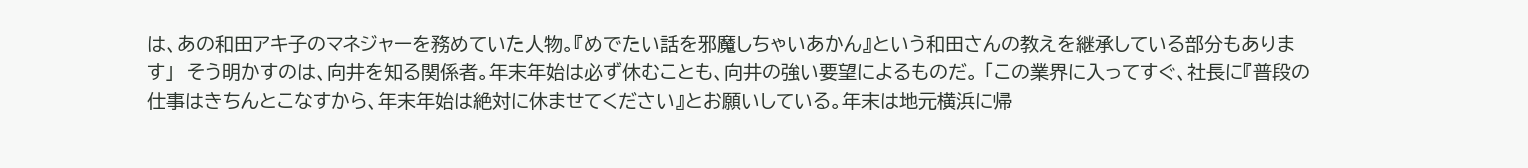は、あの和田アキ子のマネジャーを務めていた人物。『めでたい話を邪魔しちゃいあかん』という和田さんの教えを継承している部分もあります」  そう明かすのは、向井を知る関係者。年末年始は必ず休むことも、向井の強い要望によるものだ。 「この業界に入ってすぐ、社長に『普段の仕事はきちんとこなすから、年末年始は絶対に休ませてください』とお願いしている。年末は地元横浜に帰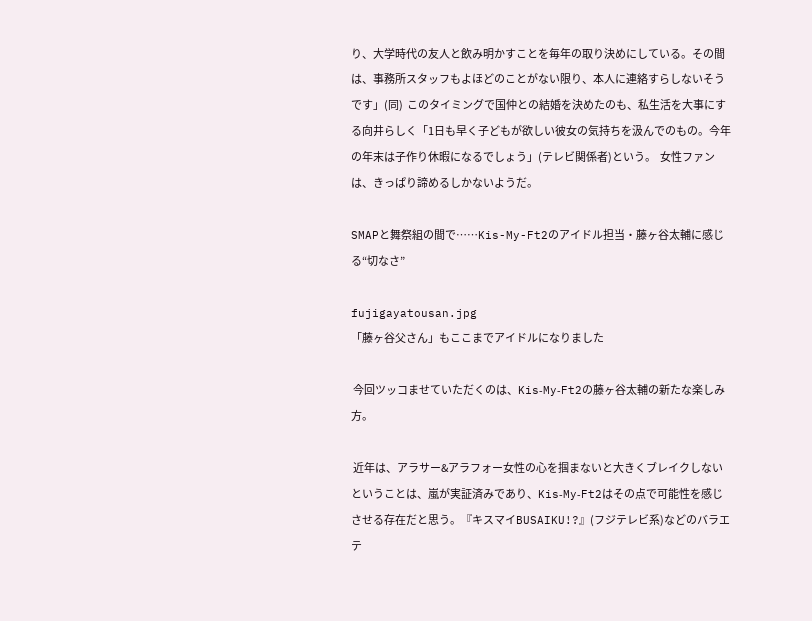り、大学時代の友人と飲み明かすことを毎年の取り決めにしている。その間は、事務所スタッフもよほどのことがない限り、本人に連絡すらしないそうです」(同)  このタイミングで国仲との結婚を決めたのも、私生活を大事にする向井らしく「1日も早く子どもが欲しい彼女の気持ちを汲んでのもの。今年の年末は子作り休暇になるでしょう」(テレビ関係者)という。  女性ファンは、きっぱり諦めるしかないようだ。

SMAPと舞祭組の間で……Kis-My-Ft2のアイドル担当・藤ヶ谷太輔に感じる“切なさ”

fujigayatousan.jpg
「藤ヶ谷父さん」もここまでアイドルになりました

 今回ツッコませていただくのは、Kis‐My‐Ft2の藤ヶ谷太輔の新たな楽しみ方。

 近年は、アラサー&アラフォー女性の心を掴まないと大きくブレイクしないということは、嵐が実証済みであり、Kis‐My‐Ft2はその点で可能性を感じさせる存在だと思う。『キスマイBUSAIKU!?』(フジテレビ系)などのバラエテ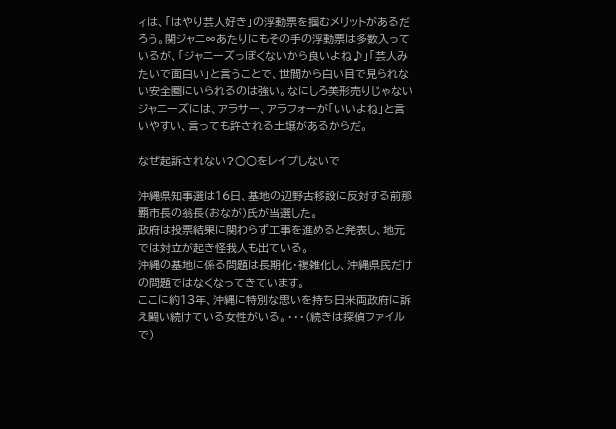ィは、「はやり芸人好き」の浮動票を掴むメリットがあるだろう。関ジャニ∞あたりにもその手の浮動票は多数入っているが、「ジャニーズっぽくないから良いよね♪」「芸人みたいで面白い」と言うことで、世間から白い目で見られない安全圏にいられるのは強い。なにしろ美形売りじゃないジャニーズには、アラサー、アラフォーが「いいよね」と言いやすい、言っても許される土壌があるからだ。

なぜ起訴されない?○○をレイプしないで

沖縄県知事選は16日、基地の辺野古移設に反対する前那覇市長の翁長(おなが)氏が当選した。
政府は投票結果に関わらず工事を進めると発表し、地元では対立が起き怪我人も出ている。
沖縄の基地に係る問題は長期化・複雑化し、沖縄県民だけの問題ではなくなってきています。
ここに約13年、沖縄に特別な思いを持ち日米両政府に訴え闘い続けている女性がいる。・・・(続きは探偵ファイルで)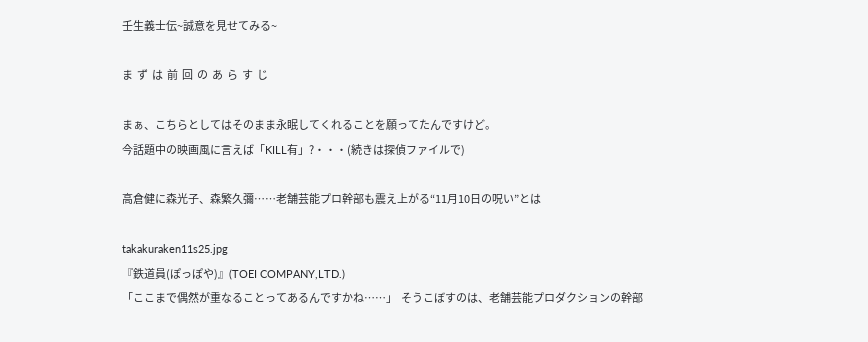壬生義士伝~誠意を見せてみる~

ま  ず  は  前  回  の  あ  ら  す  じ

まぁ、こちらとしてはそのまま永眠してくれることを願ってたんですけど。
今話題中の映画風に言えば「KILL有」?・・・(続きは探偵ファイルで)

高倉健に森光子、森繁久彌……老舗芸能プロ幹部も震え上がる“11月10日の呪い”とは

takakuraken11s25.jpg
『鉄道員(ぽっぽや)』(TOEI COMPANY,LTD.)
「ここまで偶然が重なることってあるんですかね……」  そうこぼすのは、老舗芸能プロダクションの幹部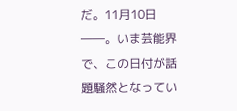だ。11月10日――。いま芸能界で、この日付が話題騒然となってい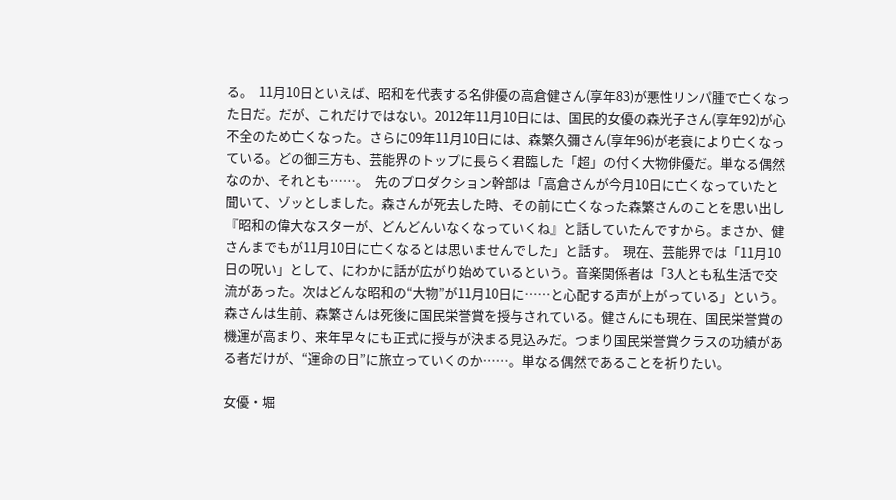る。  11月10日といえば、昭和を代表する名俳優の高倉健さん(享年83)が悪性リンパ腫で亡くなった日だ。だが、これだけではない。2012年11月10日には、国民的女優の森光子さん(享年92)が心不全のため亡くなった。さらに09年11月10日には、森繁久彌さん(享年96)が老衰により亡くなっている。どの御三方も、芸能界のトップに長らく君臨した「超」の付く大物俳優だ。単なる偶然なのか、それとも……。  先のプロダクション幹部は「高倉さんが今月10日に亡くなっていたと聞いて、ゾッとしました。森さんが死去した時、その前に亡くなった森繁さんのことを思い出し『昭和の偉大なスターが、どんどんいなくなっていくね』と話していたんですから。まさか、健さんまでもが11月10日に亡くなるとは思いませんでした」と話す。  現在、芸能界では「11月10日の呪い」として、にわかに話が広がり始めているという。音楽関係者は「3人とも私生活で交流があった。次はどんな昭和の“大物”が11月10日に……と心配する声が上がっている」という。  森さんは生前、森繁さんは死後に国民栄誉賞を授与されている。健さんにも現在、国民栄誉賞の機運が高まり、来年早々にも正式に授与が決まる見込みだ。つまり国民栄誉賞クラスの功績がある者だけが、“運命の日”に旅立っていくのか……。単なる偶然であることを祈りたい。

女優・堀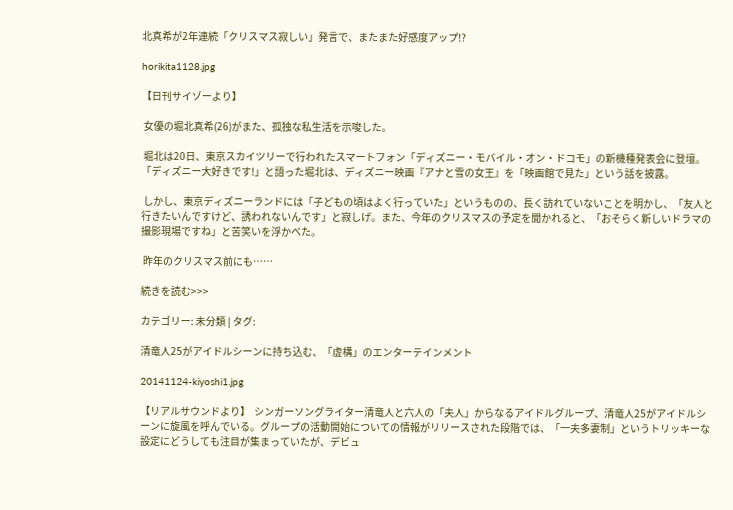北真希が2年連続「クリスマス寂しい」発言で、またまた好感度アップ!?

horikita1128.jpg

【日刊サイゾーより】

 女優の堀北真希(26)がまた、孤独な私生活を示唆した。

 堀北は20日、東京スカイツリーで行われたスマートフォン「ディズニー・モバイル・オン・ドコモ」の新機種発表会に登壇。「ディズニー大好きです!」と語った堀北は、ディズニー映画『アナと雪の女王』を「映画館で見た」という話を披露。

 しかし、東京ディズニーランドには「子どもの頃はよく行っていた」というものの、長く訪れていないことを明かし、「友人と行きたいんですけど、誘われないんです」と寂しげ。また、今年のクリスマスの予定を聞かれると、「おそらく新しいドラマの撮影現場ですね」と苦笑いを浮かべた。

 昨年のクリスマス前にも……

続きを読む>>>

カテゴリー: 未分類 | タグ:

清竜人25がアイドルシーンに持ち込む、「虚構」のエンターテインメント

20141124-kiyoshi1.jpg

【リアルサウンドより】  シンガーソングライター清竜人と六人の「夫人」からなるアイドルグループ、清竜人25がアイドルシーンに旋風を呼んでいる。グループの活動開始についての情報がリリースされた段階では、「一夫多妻制」というトリッキーな設定にどうしても注目が集まっていたが、デビュ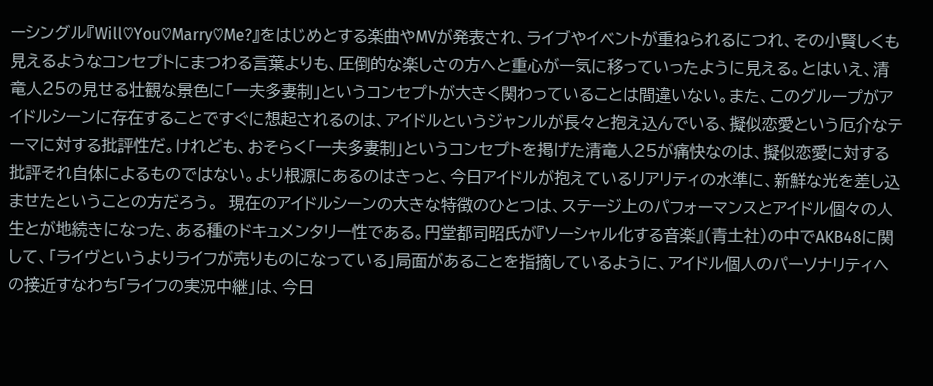ーシングル『Will♡You♡Marry♡Me?』をはじめとする楽曲やMVが発表され、ライブやイベントが重ねられるにつれ、その小賢しくも見えるようなコンセプトにまつわる言葉よりも、圧倒的な楽しさの方へと重心が一気に移っていったように見える。とはいえ、清竜人25の見せる壮観な景色に「一夫多妻制」というコンセプトが大きく関わっていることは間違いない。また、このグループがアイドルシーンに存在することですぐに想起されるのは、アイドルというジャンルが長々と抱え込んでいる、擬似恋愛という厄介なテーマに対する批評性だ。けれども、おそらく「一夫多妻制」というコンセプトを掲げた清竜人25が痛快なのは、擬似恋愛に対する批評それ自体によるものではない。より根源にあるのはきっと、今日アイドルが抱えているリアリティの水準に、新鮮な光を差し込ませたということの方だろう。  現在のアイドルシーンの大きな特徴のひとつは、ステージ上のパフォーマンスとアイドル個々の人生とが地続きになった、ある種のドキュメンタリー性である。円堂都司昭氏が『ソーシャル化する音楽』(青土社)の中でAKB48に関して、「ライヴというよりライフが売りものになっている」局面があることを指摘しているように、アイドル個人のパーソナリティへの接近すなわち「ライフの実況中継」は、今日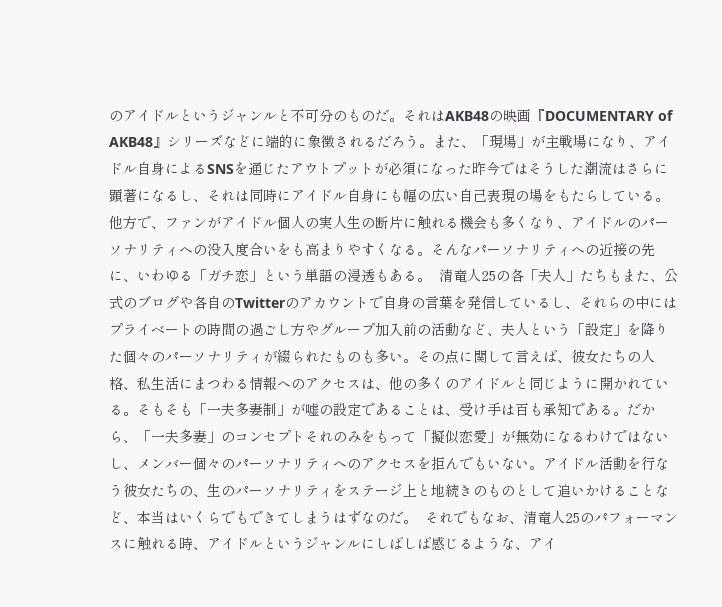のアイドルというジャンルと不可分のものだ。それはAKB48の映画『DOCUMENTARY of AKB48』シリーズなどに端的に象徴されるだろう。また、「現場」が主戦場になり、アイドル自身によるSNSを通じたアウトプットが必須になった昨今ではそうした潮流はさらに顕著になるし、それは同時にアイドル自身にも幅の広い自己表現の場をもたらしている。他方で、ファンがアイドル個人の実人生の断片に触れる機会も多くなり、アイドルのパーソナリティへの没入度合いをも高まりやすくなる。そんなパーソナリティへの近接の先に、いわゆる「ガチ恋」という単語の浸透もある。  清竜人25の各「夫人」たちもまた、公式のブログや各自のTwitterのアカウントで自身の言葉を発信しているし、それらの中にはプライベートの時間の過ごし方やグループ加入前の活動など、夫人という「設定」を降りた個々のパーソナリティが綴られたものも多い。その点に関して言えば、彼女たちの人格、私生活にまつわる情報へのアクセスは、他の多くのアイドルと同じように開かれている。そもそも「一夫多妻制」が嘘の設定であることは、受け手は百も承知である。だから、「一夫多妻」のコンセプトそれのみをもって「擬似恋愛」が無効になるわけではないし、メンバー個々のパーソナリティへのアクセスを拒んでもいない。アイドル活動を行なう彼女たちの、生のパーソナリティをステージ上と地続きのものとして追いかけることなど、本当はいくらでもできてしまうはずなのだ。  それでもなお、清竜人25のパフォーマンスに触れる時、アイドルというジャンルにしばしば感じるような、アイ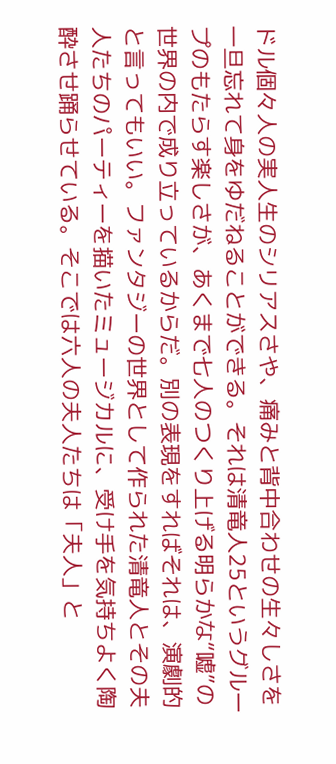ドル個々人の実人生のシリアスさや、痛みと背中合わせの生々しさを一旦忘れて身をゆだねることができる。それは清竜人25というグループのもたらす楽しさが、あくまで七人のつくり上げる明らかな“嘘”の世界の内で成り立っているからだ。別の表現をすればそれは、演劇的と言ってもいい。ファンタジーの世界として作られた清竜人とその夫人たちのパーティーを描いたミュージカルに、受け手を気持ちよく陶酔させ踊らせている。そこでは六人の夫人たちは「夫人」と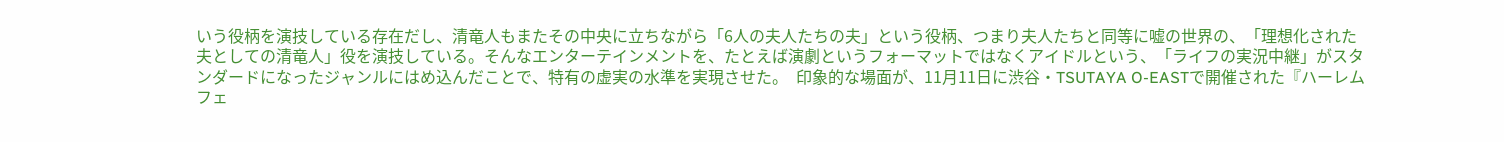いう役柄を演技している存在だし、清竜人もまたその中央に立ちながら「6人の夫人たちの夫」という役柄、つまり夫人たちと同等に嘘の世界の、「理想化された夫としての清竜人」役を演技している。そんなエンターテインメントを、たとえば演劇というフォーマットではなくアイドルという、「ライフの実況中継」がスタンダードになったジャンルにはめ込んだことで、特有の虚実の水準を実現させた。  印象的な場面が、11月11日に渋谷・TSUTAYA O-EASTで開催された『ハーレムフェ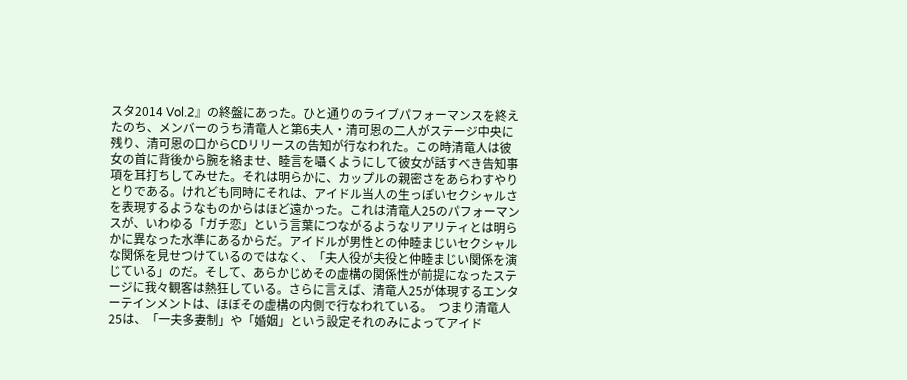スタ2014 Vol.2』の終盤にあった。ひと通りのライブパフォーマンスを終えたのち、メンバーのうち清竜人と第6夫人・清可恩の二人がステージ中央に残り、清可恩の口からCDリリースの告知が行なわれた。この時清竜人は彼女の首に背後から腕を絡ませ、睦言を囁くようにして彼女が話すべき告知事項を耳打ちしてみせた。それは明らかに、カップルの親密さをあらわすやりとりである。けれども同時にそれは、アイドル当人の生っぽいセクシャルさを表現するようなものからはほど遠かった。これは清竜人25のパフォーマンスが、いわゆる「ガチ恋」という言葉につながるようなリアリティとは明らかに異なった水準にあるからだ。アイドルが男性との仲睦まじいセクシャルな関係を見せつけているのではなく、「夫人役が夫役と仲睦まじい関係を演じている」のだ。そして、あらかじめその虚構の関係性が前提になったステージに我々観客は熱狂している。さらに言えば、清竜人25が体現するエンターテインメントは、ほぼその虚構の内側で行なわれている。  つまり清竜人25は、「一夫多妻制」や「婚姻」という設定それのみによってアイド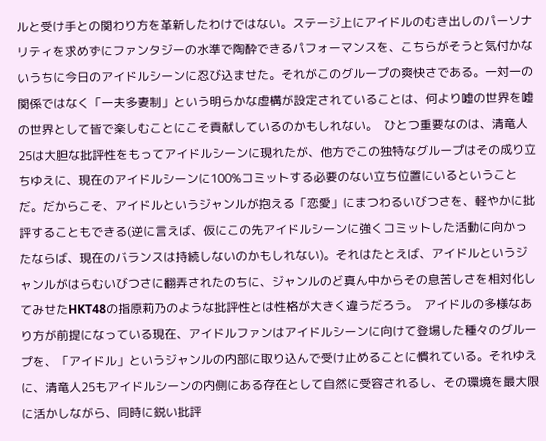ルと受け手との関わり方を革新したわけではない。ステージ上にアイドルのむき出しのパーソナリティを求めずにファンタジーの水準で陶酔できるパフォーマンスを、こちらがそうと気付かないうちに今日のアイドルシーンに忍び込ませた。それがこのグループの爽快さである。一対一の関係ではなく「一夫多妻制」という明らかな虚構が設定されていることは、何より嘘の世界を嘘の世界として皆で楽しむことにこそ貢献しているのかもしれない。  ひとつ重要なのは、清竜人25は大胆な批評性をもってアイドルシーンに現れたが、他方でこの独特なグループはその成り立ちゆえに、現在のアイドルシーンに100%コミットする必要のない立ち位置にいるということだ。だからこそ、アイドルというジャンルが抱える「恋愛」にまつわるいびつさを、軽やかに批評することもできる(逆に言えば、仮にこの先アイドルシーンに強くコミットした活動に向かったならば、現在のバランスは持続しないのかもしれない)。それはたとえば、アイドルというジャンルがはらむいびつさに翻弄されたのちに、ジャンルのど真ん中からその息苦しさを相対化してみせたHKT48の指原莉乃のような批評性とは性格が大きく違うだろう。  アイドルの多様なあり方が前提になっている現在、アイドルファンはアイドルシーンに向けて登場した種々のグループを、「アイドル」というジャンルの内部に取り込んで受け止めることに慣れている。それゆえに、清竜人25もアイドルシーンの内側にある存在として自然に受容されるし、その環境を最大限に活かしながら、同時に鋭い批評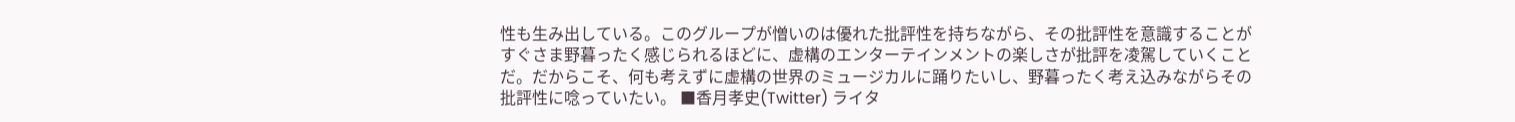性も生み出している。このグループが憎いのは優れた批評性を持ちながら、その批評性を意識することがすぐさま野暮ったく感じられるほどに、虚構のエンターテインメントの楽しさが批評を凌駕していくことだ。だからこそ、何も考えずに虚構の世界のミュージカルに踊りたいし、野暮ったく考え込みながらその批評性に唸っていたい。 ■香月孝史(Twitter) ライタ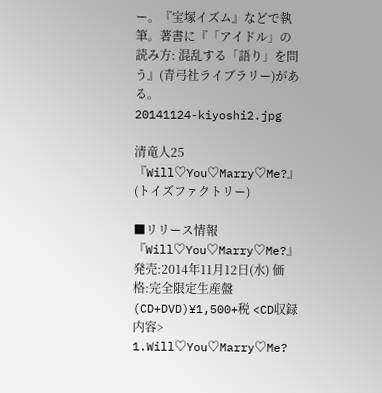ー。『宝塚イズム』などで執筆。著書に『「アイドル」の読み方: 混乱する「語り」を問う』(青弓社ライブラリー)がある。
20141124-kiyoshi2.jpg

清竜人25『Will♡You♡Marry♡Me?』(トイズファクトリー)

■リリース情報 『Will♡You♡Marry♡Me?』 発売:2014年11月12日(水) 価格:完全限定生産盤(CD+DVD)¥1,500+税 <CD収録内容> 1.Will♡You♡Marry♡Me?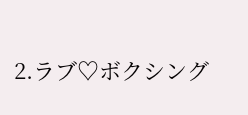2.ラブ♡ボクシング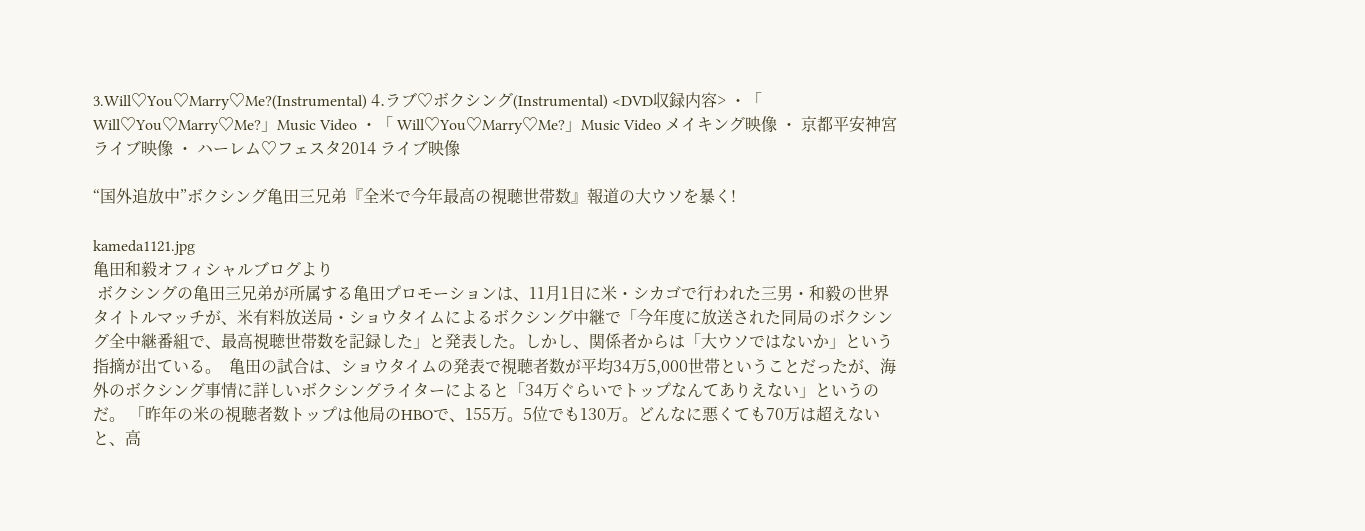3.Will♡You♡Marry♡Me?(Instrumental) 4.ラブ♡ボクシング(Instrumental) <DVD収録内容> ・「 Will♡You♡Marry♡Me?」Music Video ・「 Will♡You♡Marry♡Me?」Music Video メイキング映像 ・ 京都平安神宮ライブ映像 ・ ハーレム♡フェスタ2014 ライブ映像

“国外追放中”ボクシング亀田三兄弟『全米で今年最高の視聴世帯数』報道の大ウソを暴く!

kameda1121.jpg
亀田和毅オフィシャルブログより
 ボクシングの亀田三兄弟が所属する亀田プロモーションは、11月1日に米・シカゴで行われた三男・和毅の世界タイトルマッチが、米有料放送局・ショウタイムによるボクシング中継で「今年度に放送された同局のボクシング全中継番組で、最高視聴世帯数を記録した」と発表した。しかし、関係者からは「大ウソではないか」という指摘が出ている。  亀田の試合は、ショウタイムの発表で視聴者数が平均34万5,000世帯ということだったが、海外のボクシング事情に詳しいボクシングライターによると「34万ぐらいでトップなんてありえない」というのだ。 「昨年の米の視聴者数トップは他局のHBOで、155万。5位でも130万。どんなに悪くても70万は超えないと、高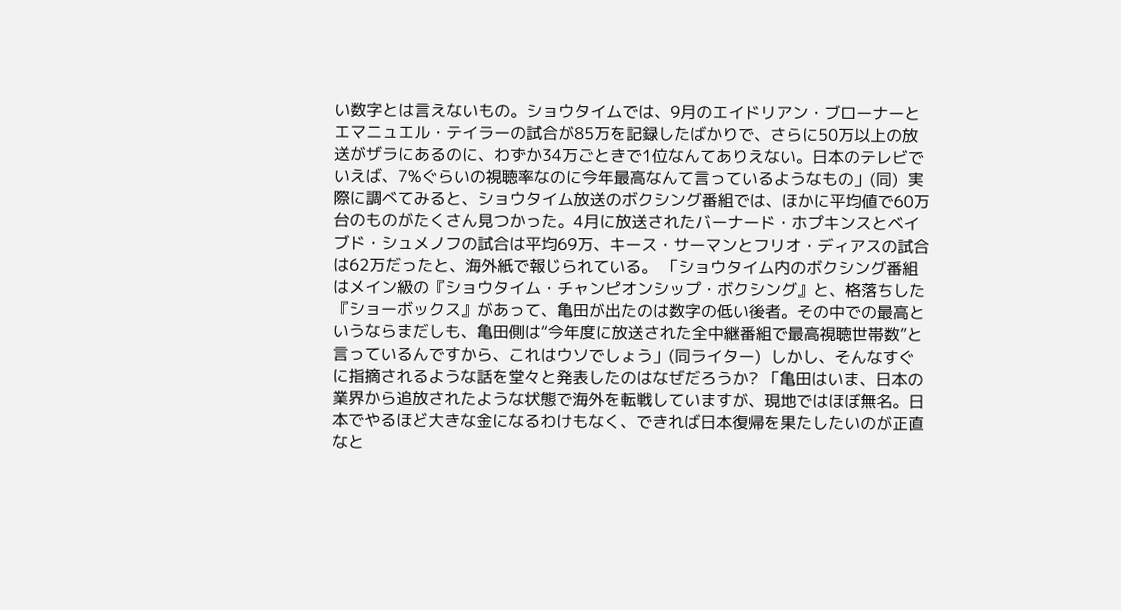い数字とは言えないもの。ショウタイムでは、9月のエイドリアン・ブローナーとエマニュエル・テイラーの試合が85万を記録したばかりで、さらに50万以上の放送がザラにあるのに、わずか34万ごときで1位なんてありえない。日本のテレビでいえば、7%ぐらいの視聴率なのに今年最高なんて言っているようなもの」(同)  実際に調べてみると、ショウタイム放送のボクシング番組では、ほかに平均値で60万台のものがたくさん見つかった。4月に放送されたバーナード・ホプキンスとベイブド・シュメノフの試合は平均69万、キース・サーマンとフリオ・ディアスの試合は62万だったと、海外紙で報じられている。 「ショウタイム内のボクシング番組はメイン級の『ショウタイム・チャンピオンシップ・ボクシング』と、格落ちした『ショーボックス』があって、亀田が出たのは数字の低い後者。その中での最高というならまだしも、亀田側は“今年度に放送された全中継番組で最高視聴世帯数”と言っているんですから、これはウソでしょう」(同ライター)  しかし、そんなすぐに指摘されるような話を堂々と発表したのはなぜだろうか? 「亀田はいま、日本の業界から追放されたような状態で海外を転戦していますが、現地ではほぼ無名。日本でやるほど大きな金になるわけもなく、できれば日本復帰を果たしたいのが正直なと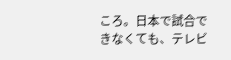ころ。日本で試合できなくても、テレビ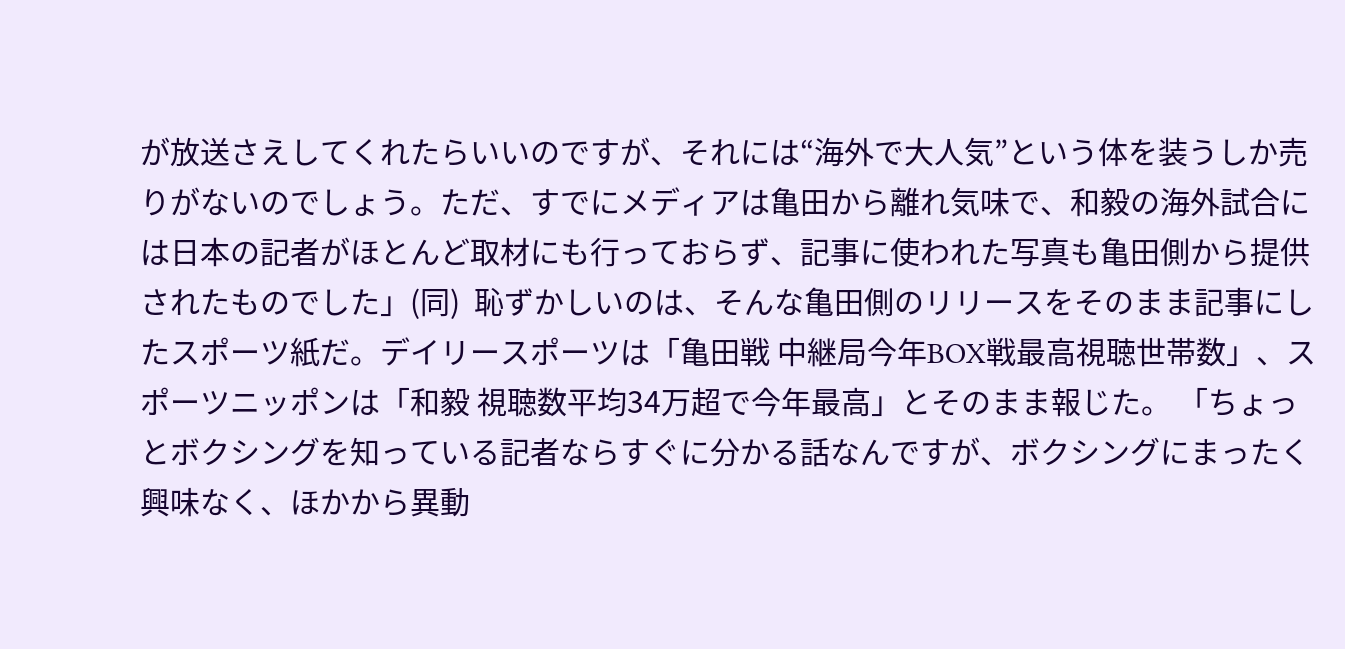が放送さえしてくれたらいいのですが、それには“海外で大人気”という体を装うしか売りがないのでしょう。ただ、すでにメディアは亀田から離れ気味で、和毅の海外試合には日本の記者がほとんど取材にも行っておらず、記事に使われた写真も亀田側から提供されたものでした」(同)  恥ずかしいのは、そんな亀田側のリリースをそのまま記事にしたスポーツ紙だ。デイリースポーツは「亀田戦 中継局今年BOX戦最高視聴世帯数」、スポーツニッポンは「和毅 視聴数平均34万超で今年最高」とそのまま報じた。 「ちょっとボクシングを知っている記者ならすぐに分かる話なんですが、ボクシングにまったく興味なく、ほかから異動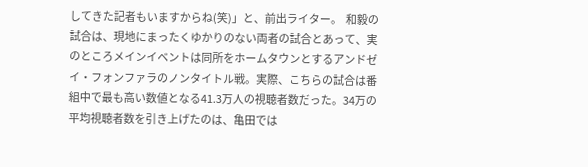してきた記者もいますからね(笑)」と、前出ライター。  和毅の試合は、現地にまったくゆかりのない両者の試合とあって、実のところメインイベントは同所をホームタウンとするアンドゼイ・フォンファラのノンタイトル戦。実際、こちらの試合は番組中で最も高い数値となる41.3万人の視聴者数だった。34万の平均視聴者数を引き上げたのは、亀田では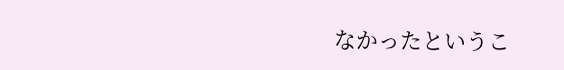なかったというこ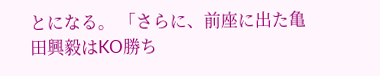とになる。 「さらに、前座に出た亀田興毅はKO勝ち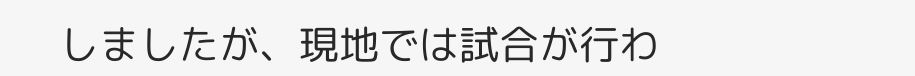しましたが、現地では試合が行わ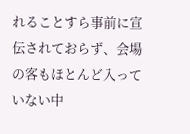れることすら事前に宣伝されておらず、会場の客もほとんど入っていない中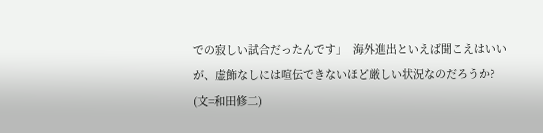での寂しい試合だったんです」  海外進出といえば聞こえはいいが、虚飾なしには喧伝できないほど厳しい状況なのだろうか? (文=和田修二)